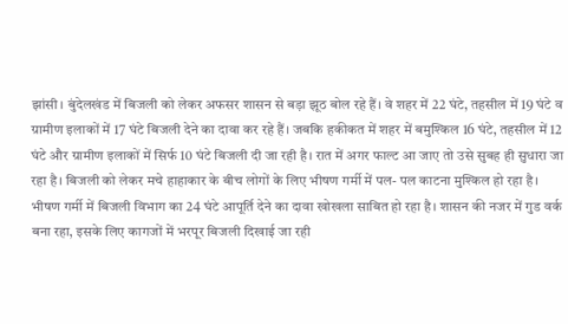झांसी। बुंदेलखंड में बिजली को लेकर अफसर शासन से बड़ा झूठ बोल रहे हैं। वे शहर में 22 घंटे, तहसील में 19 घंटे व ग्रामीण इलाकों में 17 घंटे बिजली देने का दावा कर रहे हैं। जबकि हकीकत में शहर में बमुश्किल 16 घंटे, तहसील में 12 घंटे और ग्रामीण इलाकों में सिर्फ 10 घंटे बिजली दी जा रही है। रात में अगर फाल्ट आ जाए तो उसे सुबह ही सुधारा जा रहा है। बिजली को लेकर मचे हाहाकार के बीच लोगों के लिए भीषण गर्मी में पल- पल काटना मुश्किल हो रहा है।
भीषण गर्मी में बिजली विभाग का 24 घंटे आपूर्ति देने का दावा खोखला साबित हो रहा है। शासन की नजर में गुड वर्क बना रहा, इसके लिए कागजों में भरपूर बिजली दिखाई जा रही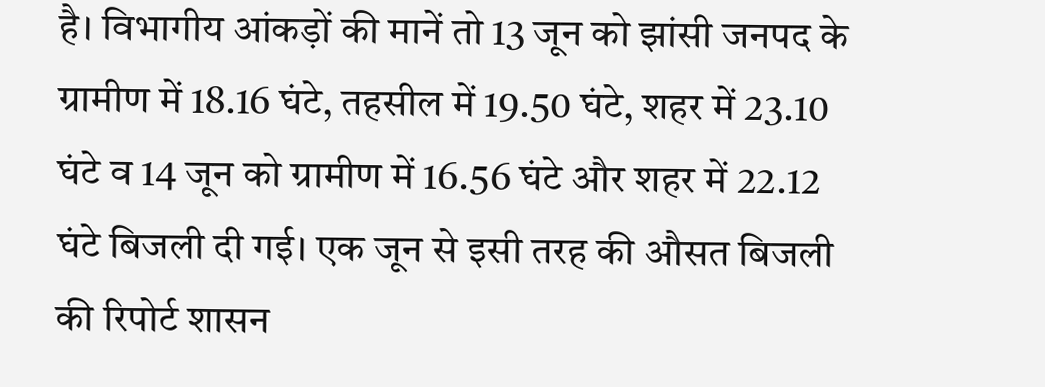है। विभागीय आंकड़ों की मानें तो 13 जून को झांसी जनपद के ग्रामीण में 18.16 घंटे, तहसील में 19.50 घंटे, शहर में 23.10 घंटे व 14 जून को ग्रामीण में 16.56 घंटे और शहर में 22.12 घंटे बिजली दी गई। एक जून से इसी तरह की औसत बिजली की रिपोर्ट शासन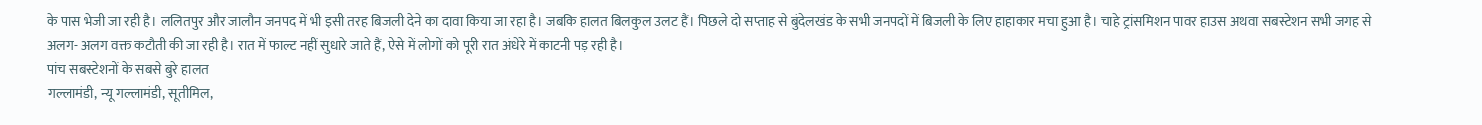के पास भेजी जा रही है। ललितपुर और जालौन जनपद में भी इसी तरह बिजली देने का दावा किया जा रहा है। जबकि हालत बिलकुल उलट हैं। पिछले दो सप्ताह से बुंदेलखंड के सभी जनपदों में बिजली के लिए हाहाकार मचा हुआ है। चाहे ट्रांसमिशन पावर हाउस अथवा सबस्टेशन सभी जगह से अलग- अलग वक्त कटौती की जा रही है। रात में फाल्ट नहीं सुधारे जाते हैं, ऐसे में लोगों को पूरी रात अंधेरे में काटनी पड़ रही है।
पांच सबस्टेशनों के सबसे बुरे हालत
गल्लामंडी, न्यू गल्लामंडी, सूतीमिल,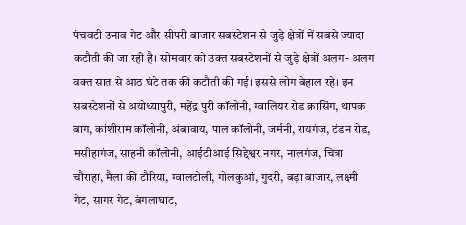पंचवटी उनाव गेट और सीपरी बाजार सबस्टेशन से जुड़े क्षेत्रों में सबसे ज्यादा कटौती की जा रही है। सोमवार को उक्त सबस्टेशनों से जुड़े क्षेत्रों अलग- अलग वक्त सात से आठ घंटे तक की कटौती की गई। इससे लोग बेहाल रहे। इन सबस्टेशनों से अयोध्यापुरी, महेंद्र पुरी कॉलोनी, ग्वालियर रोड क्रासिंग, थापक बाग, कांशीराम कॉलोनी, अंबावाय, पाल कॉलोनी, जर्मनी, रायगंज, टंडन रोड, मसीहागंज, साहनी कॉलोनी, आईटीआई सिद्देश्वर नगर, नालगंज, चित्रा चौराहा, मैला की टौरिया, ग्वालटोली, गोलकुआं, गुदरी, बड़ा बाजार, लक्ष्मी गेट, सागर गेट, बंगलाघाट,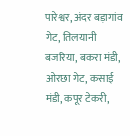पारेश्वर, अंदर बड़ागांव गेट, तिलयानी बजरिया, बकरा मंडी, ओरछा गेट, कसाई मंडी, कपूर टेकरी,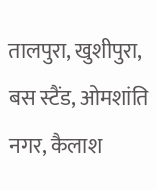तालपुरा, खुशीपुरा, बस स्टैंड, ओमशांति नगर, कैलाश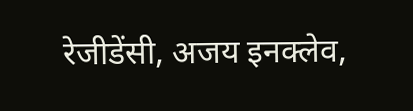रेजीडेंसी, अजय इनक्लेव,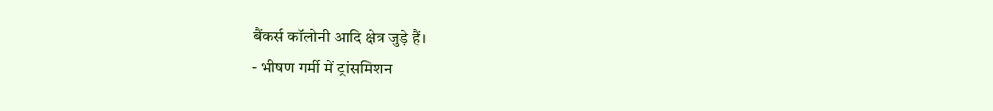बैंकर्स कॉलोनी आदि क्षेत्र जुड़े हैं।
- भीषण गर्मी में ट्रांसमिशन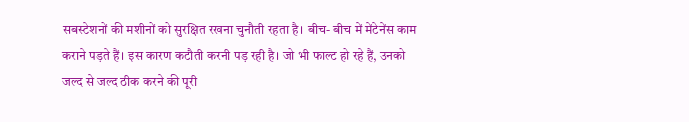सबस्टेशनों की मशीनों को सुरक्षित रखना चुनौती रहता है। बीच- बीच में मेंटेनेंस काम कराने पड़ते हैं। इस कारण कटौती करनी पड़ रही है। जो भी फाल्ट हो रहे हैं, उनको जल्द से जल्द ठीक करने की पूरी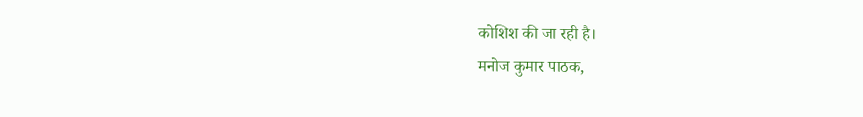कोशिश की जा रही है।
मनोज कुमार पाठक,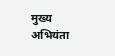मुख्य अभियंता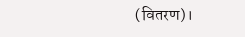(वितरण)।